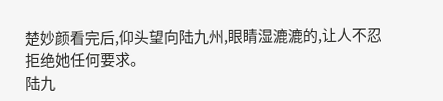楚妙颜看完后,仰头望向陆九州,眼睛湿漉漉的,让人不忍拒绝她任何要求。
陆九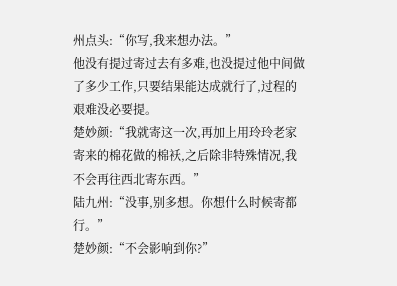州点头:“你写,我来想办法。”
他没有提过寄过去有多难,也没提过他中间做了多少工作,只要结果能达成就行了,过程的艰难没必要提。
楚妙颜:“我就寄这一次,再加上用玲玲老家寄来的棉花做的棉袄,之后除非特殊情况,我不会再往西北寄东西。”
陆九州:“没事,别多想。你想什么时候寄都行。”
楚妙颜:“不会影响到你?”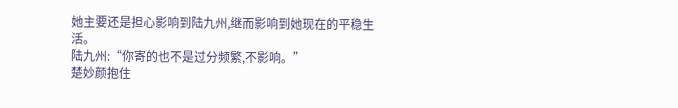她主要还是担心影响到陆九州,继而影响到她现在的平稳生活。
陆九州:“你寄的也不是过分频繁,不影响。”
楚妙颜抱住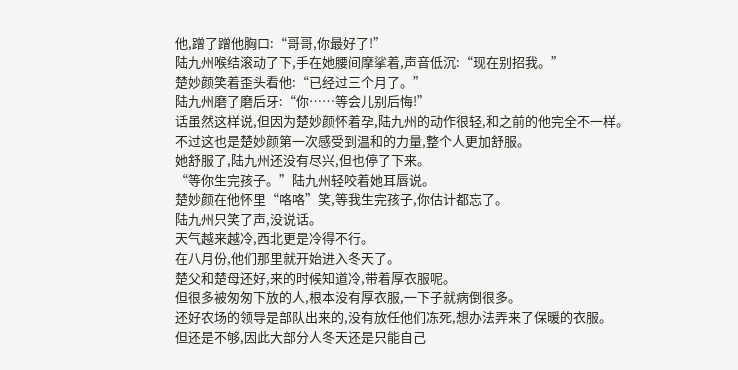他,蹭了蹭他胸口:“哥哥,你最好了!”
陆九州喉结滚动了下,手在她腰间摩挲着,声音低沉:“现在别招我。”
楚妙颜笑着歪头看他:“已经过三个月了。”
陆九州磨了磨后牙:“你……等会儿别后悔!”
话虽然这样说,但因为楚妙颜怀着孕,陆九州的动作很轻,和之前的他完全不一样。
不过这也是楚妙颜第一次感受到温和的力量,整个人更加舒服。
她舒服了,陆九州还没有尽兴,但也停了下来。
“等你生完孩子。”陆九州轻咬着她耳唇说。
楚妙颜在他怀里“咯咯”笑,等我生完孩子,你估计都忘了。
陆九州只笑了声,没说话。
天气越来越冷,西北更是冷得不行。
在八月份,他们那里就开始进入冬天了。
楚父和楚母还好,来的时候知道冷,带着厚衣服呢。
但很多被匆匆下放的人,根本没有厚衣服,一下子就病倒很多。
还好农场的领导是部队出来的,没有放任他们冻死,想办法弄来了保暖的衣服。
但还是不够,因此大部分人冬天还是只能自己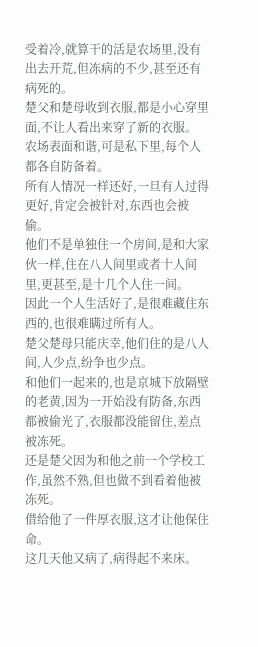受着冷,就算干的活是农场里,没有出去开荒,但冻病的不少,甚至还有病死的。
楚父和楚母收到衣服,都是小心穿里面,不让人看出来穿了新的衣服。
农场表面和谐,可是私下里,每个人都各自防备着。
所有人情况一样还好,一旦有人过得更好,肯定会被针对,东西也会被偷。
他们不是单独住一个房间,是和大家伙一样,住在八人间里或者十人间里,更甚至,是十几个人住一间。
因此一个人生活好了,是很难藏住东西的,也很难瞒过所有人。
楚父楚母只能庆幸,他们住的是八人间,人少点,纷争也少点。
和他们一起来的,也是京城下放隔壁的老黄,因为一开始没有防备,东西都被偷光了,衣服都没能留住,差点被冻死。
还是楚父因为和他之前一个学校工作,虽然不熟,但也做不到看着他被冻死。
借给他了一件厚衣服,这才让他保住命。
这几天他又病了,病得起不来床。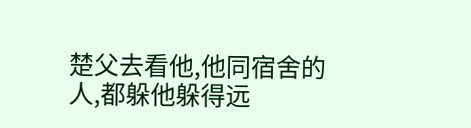楚父去看他,他同宿舍的人,都躲他躲得远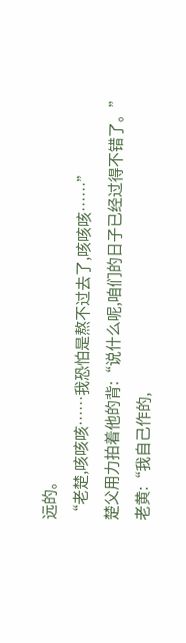远的。
“老楚,咳咳咳……我恐怕是熬不过去了,咳咳咳……”
楚父用力拍着他的背:“说什么呢,咱们的日子已经过得不错了。”
老黄:“我自己作的,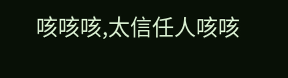咳咳咳,太信任人咳咳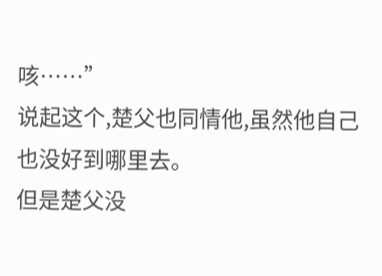咳……”
说起这个,楚父也同情他,虽然他自己也没好到哪里去。
但是楚父没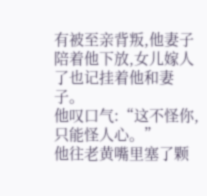有被至亲背叛,他妻子陪着他下放,女儿嫁人了也记挂着他和妻子。
他叹口气:“这不怪你,只能怪人心。”
他往老黄嘴里塞了颗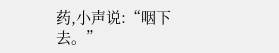药,小声说:“咽下去。”